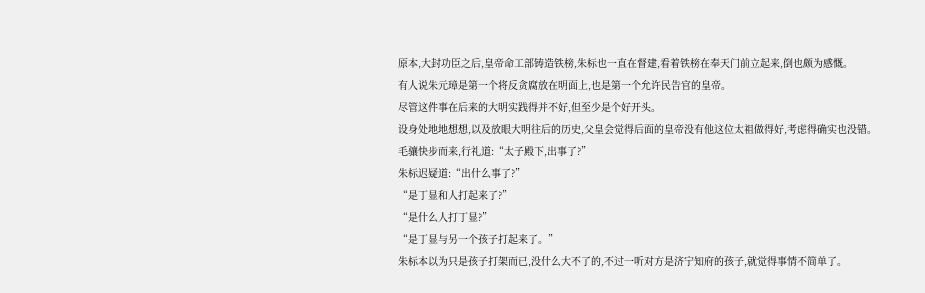原本,大封功臣之后,皇帝命工部铸造铁榜,朱标也一直在督建,看着铁榜在奉天门前立起来,倒也颇为感慨。
有人说朱元璋是第一个将反贪腐放在明面上,也是第一个允许民告官的皇帝。
尽管这件事在后来的大明实践得并不好,但至少是个好开头。
设身处地地想想,以及放眼大明往后的历史,父皇会觉得后面的皇帝没有他这位太祖做得好,考虑得确实也没错。
毛骧快步而来,行礼道:“太子殿下,出事了?”
朱标迟疑道:“出什么事了?”
“是丁显和人打起来了?”
“是什么人打丁显?”
“是丁显与另一个孩子打起来了。”
朱标本以为只是孩子打架而已,没什么大不了的,不过一听对方是济宁知府的孩子,就觉得事情不简单了。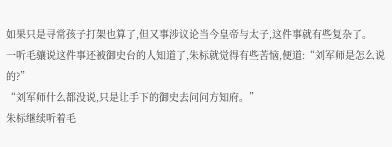如果只是寻常孩子打架也算了,但又事涉议论当今皇帝与太子,这件事就有些复杂了。
一听毛骧说这件事还被御史台的人知道了,朱标就觉得有些苦恼,便道:“刘军师是怎么说的?”
“刘军师什么都没说,只是让手下的御史去问问方知府。”
朱标继续听着毛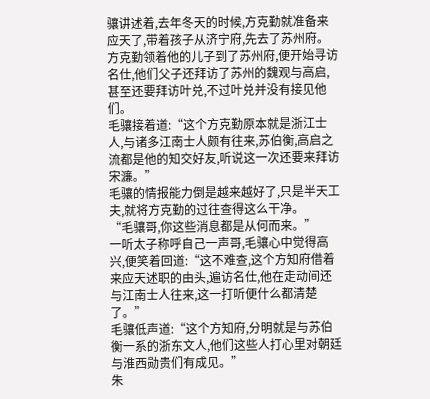骧讲述着,去年冬天的时候,方克勤就准备来应天了,带着孩子从济宁府,先去了苏州府。
方克勤领着他的儿子到了苏州府,便开始寻访名仕,他们父子还拜访了苏州的魏观与高启,甚至还要拜访叶兑,不过叶兑并没有接见他们。
毛骧接着道:“这个方克勤原本就是浙江士人,与诸多江南士人颇有往来,苏伯衡,高启之流都是他的知交好友,听说这一次还要来拜访宋濂。”
毛骧的情报能力倒是越来越好了,只是半天工夫,就将方克勤的过往查得这么干净。
“毛骧哥,你这些消息都是从何而来。”
一听太子称呼自己一声哥,毛骧心中觉得高兴,便笑着回道:“这不难查,这个方知府借着来应天述职的由头,遍访名仕,他在走动间还与江南士人往来,这一打听便什么都清楚了。”
毛骧低声道:“这个方知府,分明就是与苏伯衡一系的浙东文人,他们这些人打心里对朝廷与淮西勋贵们有成见。”
朱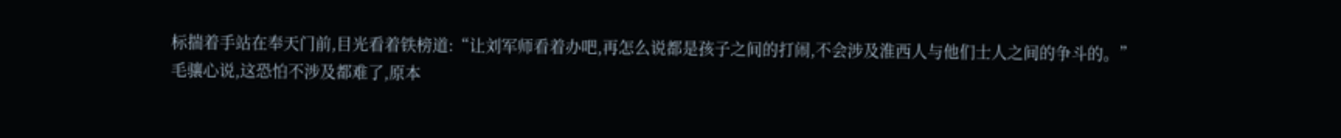标揣着手站在奉天门前,目光看着铁榜道:“让刘军师看着办吧,再怎么说都是孩子之间的打闹,不会涉及淮西人与他们士人之间的争斗的。”
毛骧心说,这恐怕不涉及都难了,原本